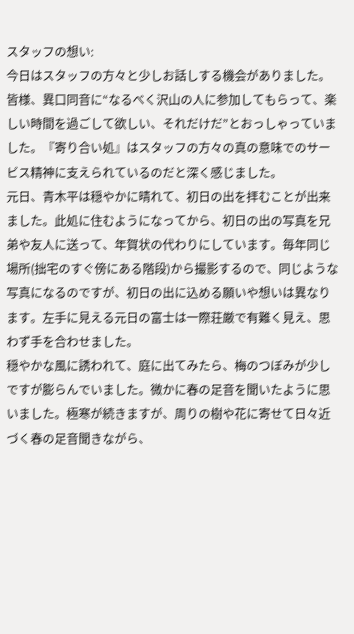スタッフの想い:
今日はスタッフの方々と少しお話しする機会がありました。皆様、異口同音に“なるべく沢山の人に参加してもらって、楽しい時間を過ごして欲しい、それだけだ”とおっしゃっていました。『寄り合い処』はスタッフの方々の真の意味でのサービス精神に支えられているのだと深く感じました。
元日、青木平は穏やかに晴れて、初日の出を拝むことが出来ました。此処に住むようになってから、初日の出の写真を兄弟や友人に送って、年賀状の代わりにしています。毎年同じ場所(拙宅のすぐ傍にある階段)から撮影するので、同じような写真になるのですが、初日の出に込める願いや想いは異なります。左手に見える元日の富士は一際荘厳で有難く見え、思わず手を合わせました。
穏やかな風に誘われて、庭に出てみたら、梅のつぼみが少しですが膨らんでいました。微かに春の足音を聞いたように思いました。極寒が続きますが、周りの樹や花に寄せて日々近づく春の足音聞きながら、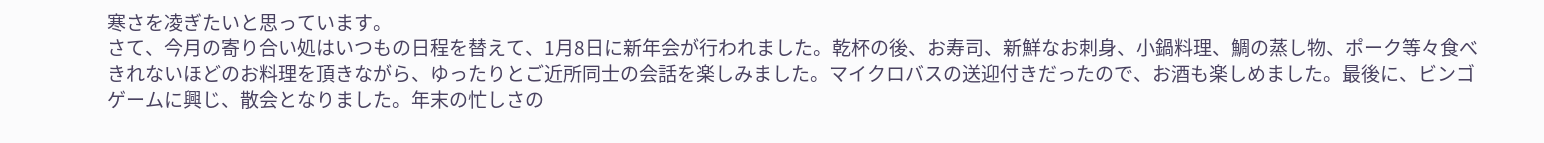寒さを凌ぎたいと思っています。
さて、今月の寄り合い処はいつもの日程を替えて、1月8日に新年会が行われました。乾杯の後、お寿司、新鮮なお刺身、小鍋料理、鯛の蒸し物、ポーク等々食べきれないほどのお料理を頂きながら、ゆったりとご近所同士の会話を楽しみました。マイクロバスの送迎付きだったので、お酒も楽しめました。最後に、ビンゴゲームに興じ、散会となりました。年末の忙しさの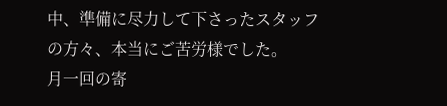中、準備に尽力して下さったスタッフの方々、本当にご苦労様でした。
月一回の寄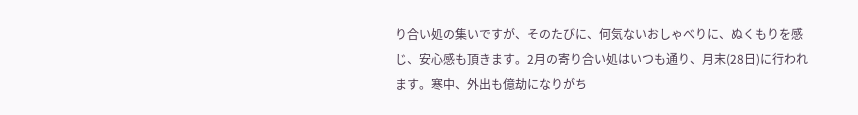り合い処の集いですが、そのたびに、何気ないおしゃべりに、ぬくもりを感じ、安心感も頂きます。2月の寄り合い処はいつも通り、月末(28日)に行われます。寒中、外出も億劫になりがち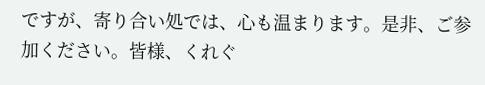ですが、寄り合い処では、心も温まります。是非、ご参加ください。皆様、くれぐ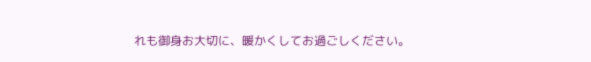れも御身お大切に、暖かくしてお過ごしください。